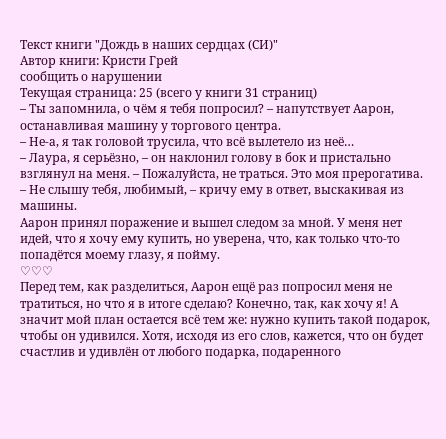Текст книги "Дождь в наших сердцах (СИ)"
Автор книги: Кристи Грей
сообщить о нарушении
Текущая страница: 25 (всего у книги 31 страниц)
– Ты запомнила, о чём я тебя попросил? – напутствует Аарон, останавливая машину у торгового центра.
– Не-а, я так головой трусила, что всё вылетело из неё…
– Лаура, я серьёзно, – он наклонил голову в бок и пристально взглянул на меня. – Пожалуйста, не траться. Это моя прерогатива.
– Не слышу тебя, любимый, – кричу ему в ответ, выскакивая из машины.
Аарон принял поражение и вышел следом за мной. У меня нет идей, что я хочу ему купить, но уверена, что, как только что-то попадётся моему глазу, я пойму.
♡♡♡
Перед тем, как разделиться, Аарон ещё раз попросил меня не тратиться, но что я в итоге сделаю? Конечно, так, как хочу я! А значит мой план остается всё тем же: нужно купить такой подарок, чтобы он удивился. Хотя, исходя из его слов, кажется, что он будет счастлив и удивлён от любого подарка, подаренного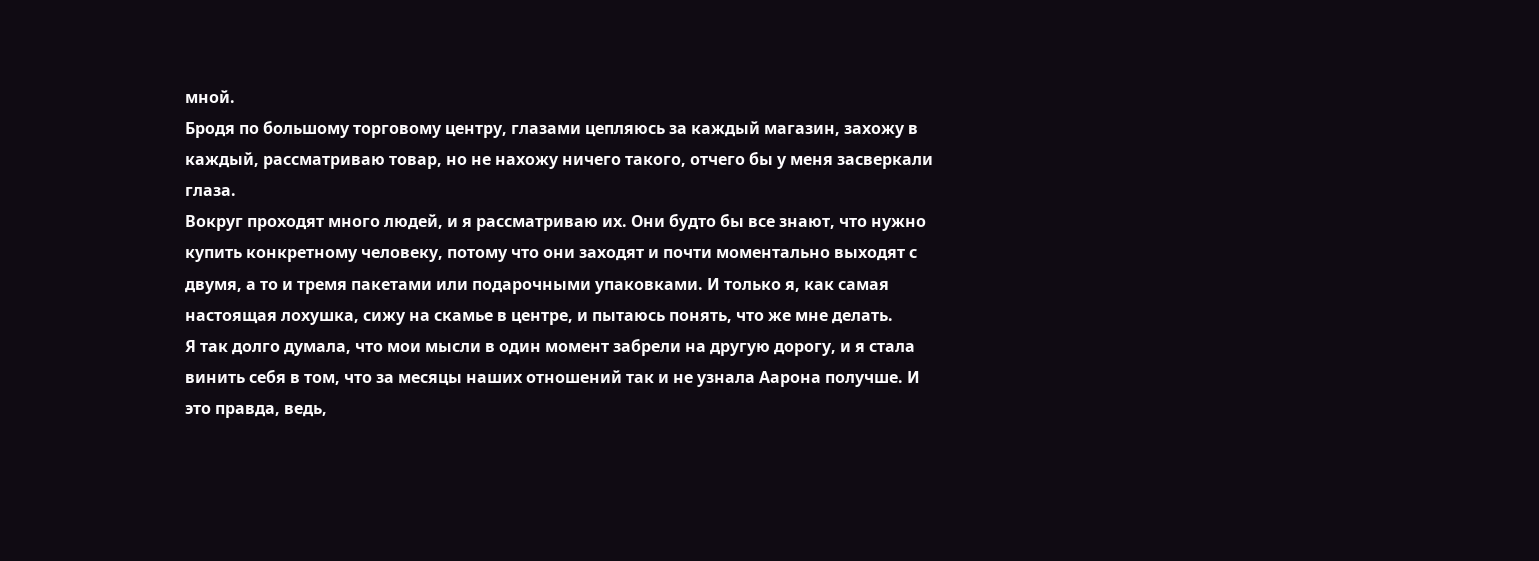мной.
Бродя по большому торговому центру, глазами цепляюсь за каждый магазин, захожу в каждый, рассматриваю товар, но не нахожу ничего такого, отчего бы у меня засверкали глаза.
Вокруг проходят много людей, и я рассматриваю их. Они будто бы все знают, что нужно купить конкретному человеку, потому что они заходят и почти моментально выходят с двумя, а то и тремя пакетами или подарочными упаковками. И только я, как самая настоящая лохушка, сижу на скамье в центре, и пытаюсь понять, что же мне делать.
Я так долго думала, что мои мысли в один момент забрели на другую дорогу, и я стала винить себя в том, что за месяцы наших отношений так и не узнала Аарона получше. И это правда, ведь,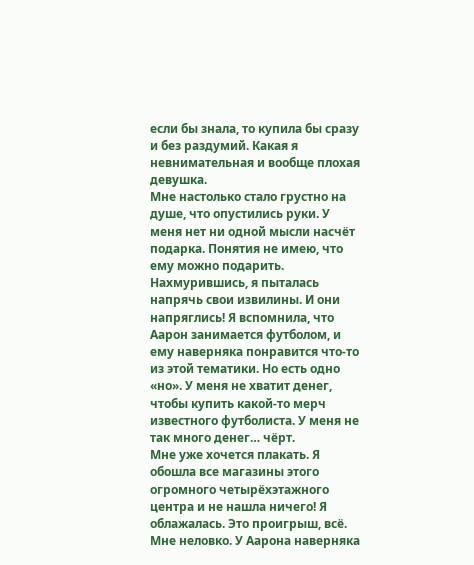если бы знала, то купила бы сразу и без раздумий. Какая я невнимательная и вообще плохая девушка.
Мне настолько стало грустно на душе, что опустились руки. У меня нет ни одной мысли насчёт подарка. Понятия не имею, что ему можно подарить.
Нахмурившись, я пыталась напрячь свои извилины. И они напряглись! Я вспомнила, что Аарон занимается футболом, и ему наверняка понравится что-то из этой тематики. Но есть одно «но». У меня не хватит денег, чтобы купить какой-то мерч известного футболиста. У меня не так много денег… чёрт.
Мне уже хочется плакать. Я обошла все магазины этого огромного четырёхэтажного центра и не нашла ничего! Я облажалась. Это проигрыш, всё. Мне неловко. У Аарона наверняка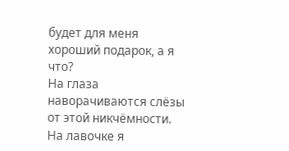будет для меня хороший подарок, а я что?
На глаза наворачиваются слёзы от этой никчёмности.
На лавочке я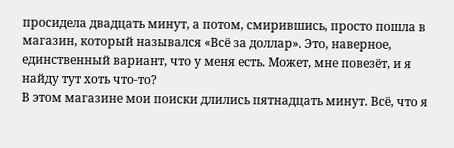просидела двадцать минут, а потом, смирившись, просто пошла в магазин, который назывался «Всё за доллар». Это, наверное, единственный вариант, что у меня есть. Может, мне повезёт, и я найду тут хоть что-то?
В этом магазине мои поиски длились пятнадцать минут. Всё, что я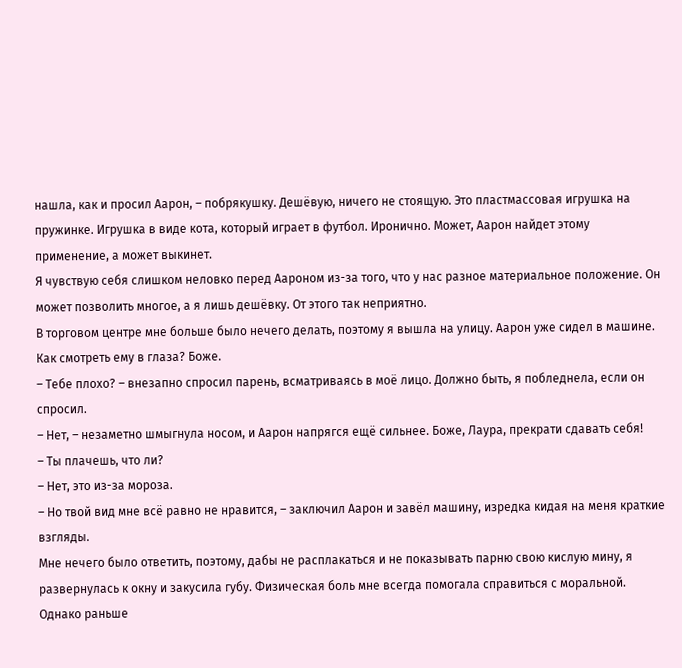нашла, как и просил Аарон, – побрякушку. Дешёвую, ничего не стоящую. Это пластмассовая игрушка на пружинке. Игрушка в виде кота, который играет в футбол. Иронично. Может, Аарон найдет этому применение, а может выкинет.
Я чувствую себя слишком неловко перед Аароном из-за того, что у нас разное материальное положение. Он может позволить многое, а я лишь дешёвку. От этого так неприятно.
В торговом центре мне больше было нечего делать, поэтому я вышла на улицу. Аарон уже сидел в машине. Как смотреть ему в глаза? Боже.
– Тебе плохо? – внезапно спросил парень, всматриваясь в моё лицо. Должно быть, я побледнела, если он спросил.
– Нет, – незаметно шмыгнула носом, и Аарон напрягся ещё сильнее. Боже, Лаура, прекрати сдавать себя!
– Ты плачешь, что ли?
– Нет, это из-за мороза.
– Но твой вид мне всё равно не нравится, – заключил Аарон и завёл машину, изредка кидая на меня краткие взгляды.
Мне нечего было ответить, поэтому, дабы не расплакаться и не показывать парню свою кислую мину, я развернулась к окну и закусила губу. Физическая боль мне всегда помогала справиться с моральной. Однако раньше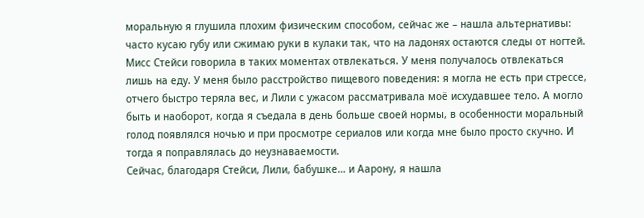моральную я глушила плохим физическим способом, сейчас же – нашла альтернативы: часто кусаю губу или сжимаю руки в кулаки так, что на ладонях остаются следы от ногтей.
Мисс Стейси говорила в таких моментах отвлекаться. У меня получалось отвлекаться лишь на еду. У меня было расстройство пищевого поведения: я могла не есть при стрессе, отчего быстро теряла вес, и Лили с ужасом рассматривала моё исхудавшее тело. А могло быть и наоборот, когда я съедала в день больше своей нормы, в особенности моральный голод появлялся ночью и при просмотре сериалов или когда мне было просто скучно. И тогда я поправлялась до неузнаваемости.
Сейчас, благодаря Стейси, Лили, бабушке… и Аарону, я нашла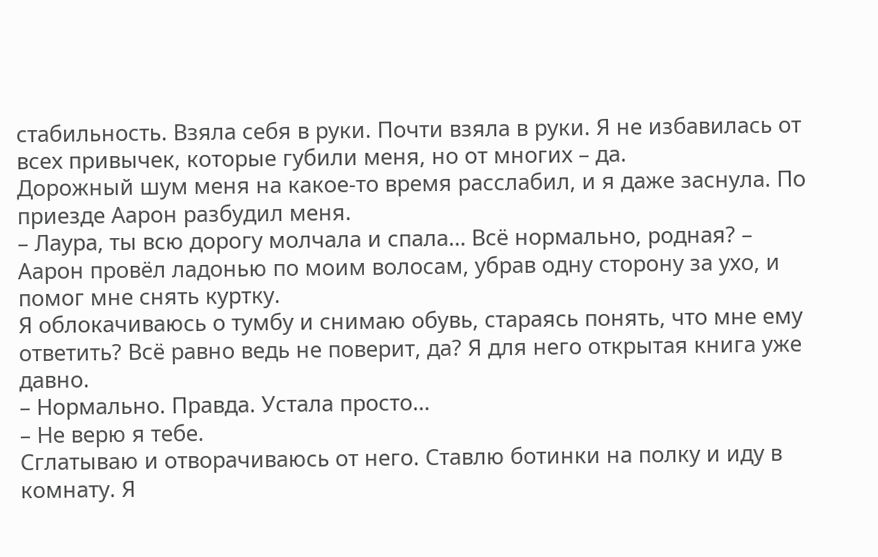стабильность. Взяла себя в руки. Почти взяла в руки. Я не избавилась от всех привычек, которые губили меня, но от многих – да.
Дорожный шум меня на какое-то время расслабил, и я даже заснула. По приезде Аарон разбудил меня.
– Лаура, ты всю дорогу молчала и спала… Всё нормально, родная? – Аарон провёл ладонью по моим волосам, убрав одну сторону за ухо, и помог мне снять куртку.
Я облокачиваюсь о тумбу и снимаю обувь, стараясь понять, что мне ему ответить? Всё равно ведь не поверит, да? Я для него открытая книга уже давно.
– Нормально. Правда. Устала просто…
– Не верю я тебе.
Сглатываю и отворачиваюсь от него. Ставлю ботинки на полку и иду в комнату. Я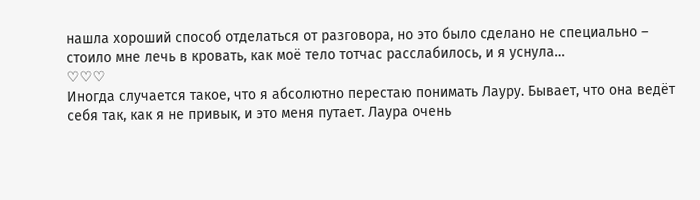нашла хороший способ отделаться от разговора, но это было сделано не специально – стоило мне лечь в кровать, как моё тело тотчас расслабилось, и я уснула…
♡♡♡
Иногда случается такое, что я абсолютно перестаю понимать Лауру. Бывает, что она ведёт себя так, как я не привык, и это меня путает. Лаура очень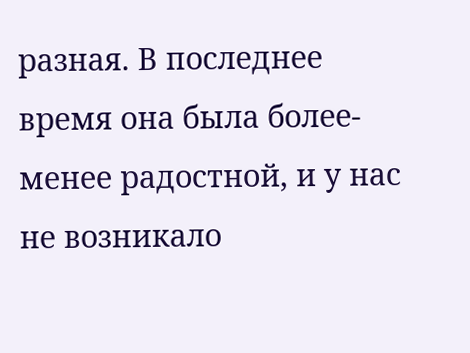разная. В последнее время она была более-менее радостной, и у нас не возникало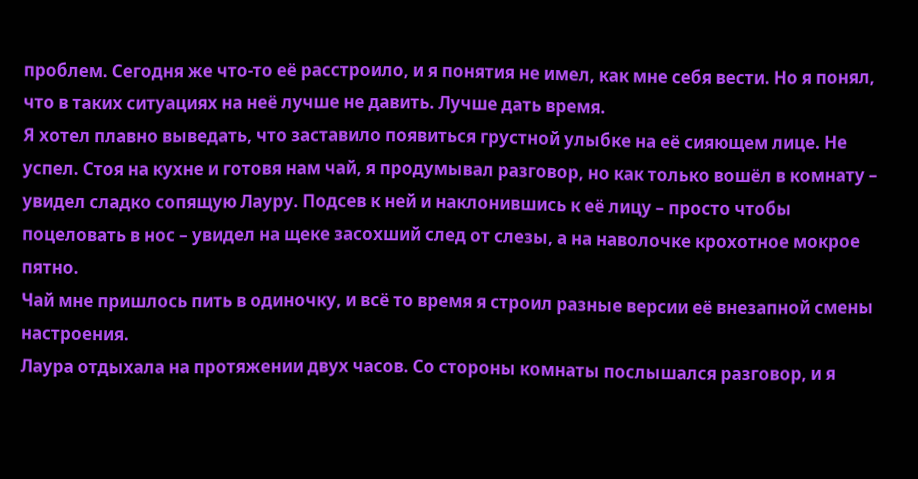проблем. Сегодня же что-то её расстроило, и я понятия не имел, как мне себя вести. Но я понял, что в таких ситуациях на неё лучше не давить. Лучше дать время.
Я хотел плавно выведать, что заставило появиться грустной улыбке на её сияющем лице. Не успел. Стоя на кухне и готовя нам чай, я продумывал разговор, но как только вошёл в комнату – увидел сладко сопящую Лауру. Подсев к ней и наклонившись к её лицу – просто чтобы поцеловать в нос – увидел на щеке засохший след от слезы, а на наволочке крохотное мокрое пятно.
Чай мне пришлось пить в одиночку, и всё то время я строил разные версии её внезапной смены настроения.
Лаура отдыхала на протяжении двух часов. Со стороны комнаты послышался разговор, и я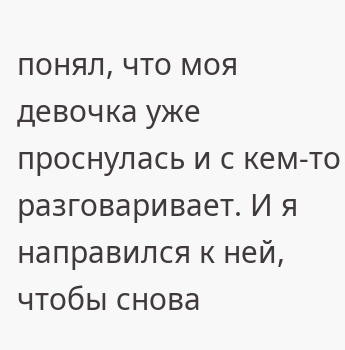понял, что моя девочка уже проснулась и с кем-то разговаривает. И я направился к ней, чтобы снова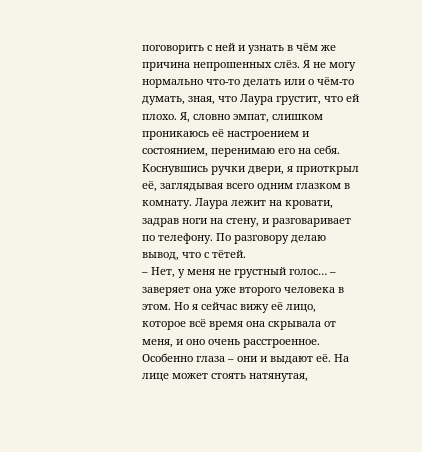поговорить с ней и узнать в чём же причина непрошенных слёз. Я не могу нормально что-то делать или о чём-то думать, зная, что Лаура грустит, что ей плохо. Я, словно эмпат, слишком проникаюсь её настроением и состоянием, перенимаю его на себя.
Коснувшись ручки двери, я приоткрыл её, заглядывая всего одним глазком в комнату. Лаура лежит на кровати, задрав ноги на стену, и разговаривает по телефону. По разговору делаю вывод, что с тётей.
– Нет, у меня не грустный голос… – заверяет она уже второго человека в этом. Но я сейчас вижу её лицо, которое всё время она скрывала от меня, и оно очень расстроенное. Особенно глаза – они и выдают её. На лице может стоять натянутая,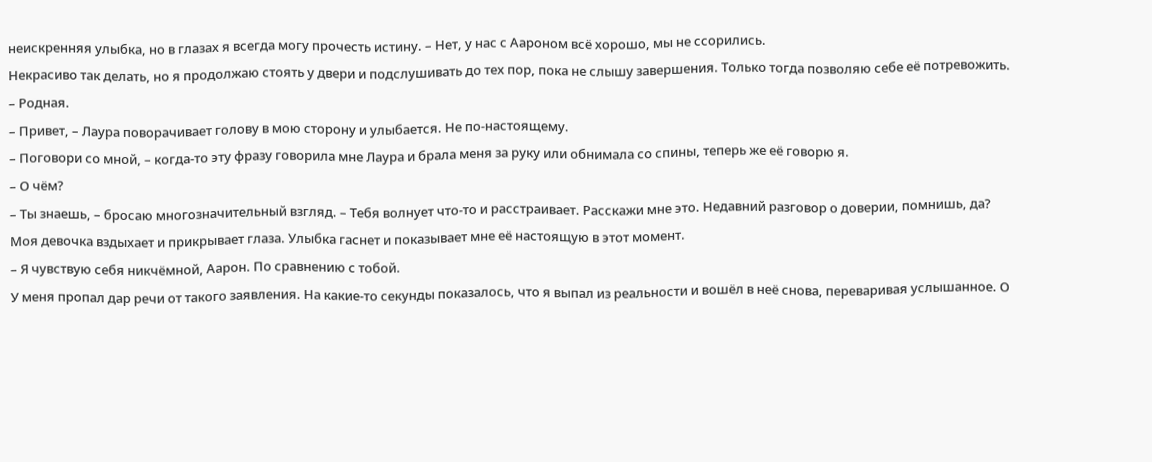неискренняя улыбка, но в глазах я всегда могу прочесть истину. – Нет, у нас с Аароном всё хорошо, мы не ссорились.
Некрасиво так делать, но я продолжаю стоять у двери и подслушивать до тех пор, пока не слышу завершения. Только тогда позволяю себе её потревожить.
– Родная.
– Привет, – Лаура поворачивает голову в мою сторону и улыбается. Не по-настоящему.
– Поговори со мной, – когда-то эту фразу говорила мне Лаура и брала меня за руку или обнимала со спины, теперь же её говорю я.
– О чём?
– Ты знаешь, – бросаю многозначительный взгляд. – Тебя волнует что-то и расстраивает. Расскажи мне это. Недавний разговор о доверии, помнишь, да?
Моя девочка вздыхает и прикрывает глаза. Улыбка гаснет и показывает мне её настоящую в этот момент.
– Я чувствую себя никчёмной, Аарон. По сравнению с тобой.
У меня пропал дар речи от такого заявления. На какие-то секунды показалось, что я выпал из реальности и вошёл в неё снова, переваривая услышанное. О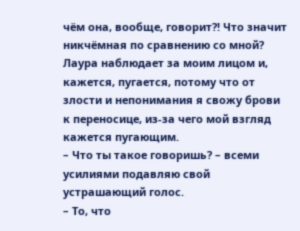чём она, вообще, говорит?! Что значит никчёмная по сравнению со мной?
Лаура наблюдает за моим лицом и, кажется, пугается, потому что от злости и непонимания я свожу брови к переносице, из-за чего мой взгляд кажется пугающим.
– Что ты такое говоришь? – всеми усилиями подавляю свой устрашающий голос.
– То, что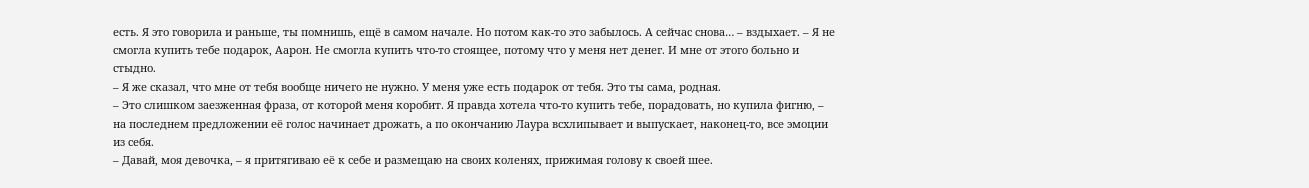есть. Я это говорила и раньше, ты помнишь, ещё в самом начале. Но потом как-то это забылось. А сейчас снова… – вздыхает. – Я не смогла купить тебе подарок, Аарон. Не смогла купить что-то стоящее, потому что у меня нет денег. И мне от этого больно и стыдно.
– Я же сказал, что мне от тебя вообще ничего не нужно. У меня уже есть подарок от тебя. Это ты сама, родная.
– Это слишком заезженная фраза, от которой меня коробит. Я правда хотела что-то купить тебе, порадовать, но купила фигню, – на последнем предложении её голос начинает дрожать, а по окончанию Лаура всхлипывает и выпускает, наконец-то, все эмоции из себя.
– Давай, моя девочка, – я притягиваю её к себе и размещаю на своих коленях, прижимая голову к своей шее.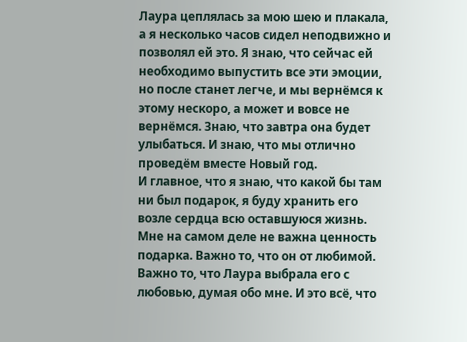Лаура цеплялась за мою шею и плакала, а я несколько часов сидел неподвижно и позволял ей это. Я знаю, что сейчас ей необходимо выпустить все эти эмоции, но после станет легче, и мы вернёмся к этому нескоро, а может и вовсе не вернёмся. Знаю, что завтра она будет улыбаться. И знаю, что мы отлично проведём вместе Новый год.
И главное, что я знаю, что какой бы там ни был подарок, я буду хранить его возле сердца всю оставшуюся жизнь. Мне на самом деле не важна ценность подарка. Важно то, что он от любимой. Важно то, что Лаура выбрала его с любовью, думая обо мне. И это всё, что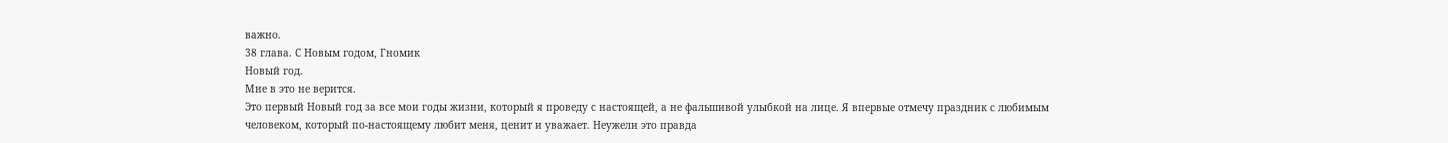важно.
38 глава. С Новым годом, Гномик
Новый год.
Мне в это не верится.
Это первый Новый год за все мои годы жизни, который я проведу с настоящей, а не фальшивой улыбкой на лице. Я впервые отмечу праздник с любимым человеком, который по-настоящему любит меня, ценит и уважает. Неужели это правда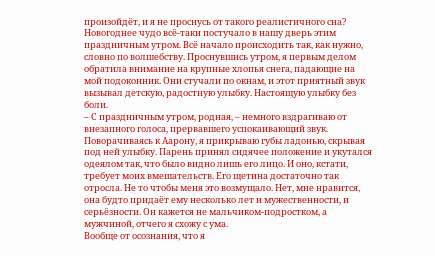произойдёт, и я не проснусь от такого реалистичного сна?
Новогоднее чудо всё-таки постучало в нашу дверь этим праздничным утром. Всё начало происходить так, как нужно, словно по волшебству. Проснувшись утром, я первым делом обратила внимание на крупные хлопья снега, падающие на мой подоконник. Они стучали по окнам, и этот приятный звук вызывал детскую, радостную улыбку. Настоящую улыбку без боли.
– С праздничным утром, родная, – немного вздрагиваю от внезапного голоса, прервавшего успокаивающий звук. Поворачиваясь к Аарону, я прикрываю губы ладонью, скрывая под ней улыбку. Парень принял сидячее положение и укутался одеялом так, что было видно лишь его лицо. И оно, кстати, требует моих вмешательств. Его щетина достаточно так отросла. Не то чтобы меня это возмущало. Нет, мне нравится, она будто придаёт ему несколько лет и мужественности, и серьёзности. Он кажется не мальчиком-подростком, а мужчиной, отчего я схожу с ума.
Вообще от осознания, что я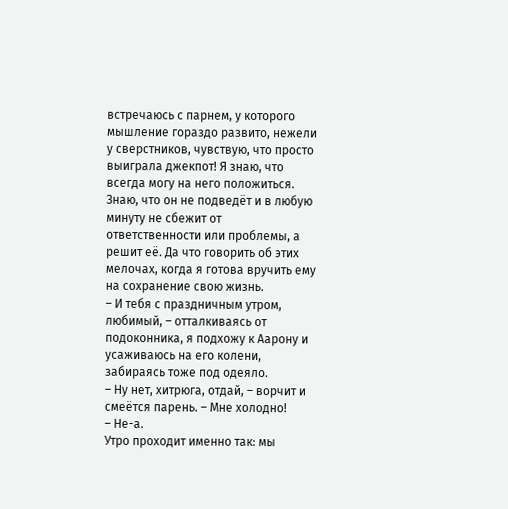встречаюсь с парнем, у которого мышление гораздо развито, нежели у сверстников, чувствую, что просто выиграла джекпот! Я знаю, что всегда могу на него положиться. Знаю, что он не подведёт и в любую минуту не сбежит от ответственности или проблемы, а решит её. Да что говорить об этих мелочах, когда я готова вручить ему на сохранение свою жизнь.
– И тебя с праздничным утром, любимый, – отталкиваясь от подоконника, я подхожу к Аарону и усаживаюсь на его колени, забираясь тоже под одеяло.
– Ну нет, хитрюга, отдай, – ворчит и смеётся парень. – Мне холодно!
– Не-а.
Утро проходит именно так: мы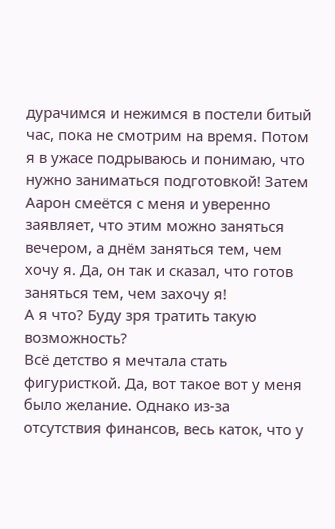дурачимся и нежимся в постели битый час, пока не смотрим на время. Потом я в ужасе подрываюсь и понимаю, что нужно заниматься подготовкой! Затем Аарон смеётся с меня и уверенно заявляет, что этим можно заняться вечером, а днём заняться тем, чем хочу я. Да, он так и сказал, что готов заняться тем, чем захочу я!
А я что? Буду зря тратить такую возможность?
Всё детство я мечтала стать фигуристкой. Да, вот такое вот у меня было желание. Однако из-за отсутствия финансов, весь каток, что у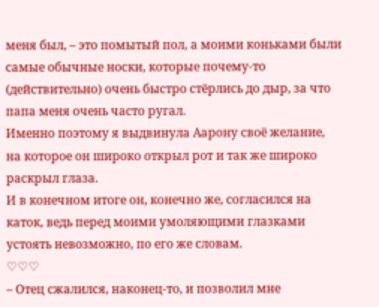меня был, – это помытый пол, а моими коньками были самые обычные носки, которые почему-то (действительно) очень быстро стёрлись до дыр, за что папа меня очень часто ругал.
Именно поэтому я выдвинула Аарону своё желание, на которое он широко открыл рот и так же широко раскрыл глаза.
И в конечном итоге он, конечно же, согласился на каток, ведь перед моими умоляющими глазками устоять невозможно, по его же словам.
♡♡♡
– Отец сжалился, наконец-то, и позволил мне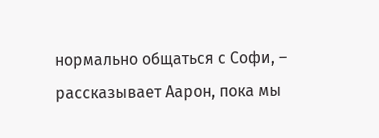нормально общаться с Софи, – рассказывает Аарон, пока мы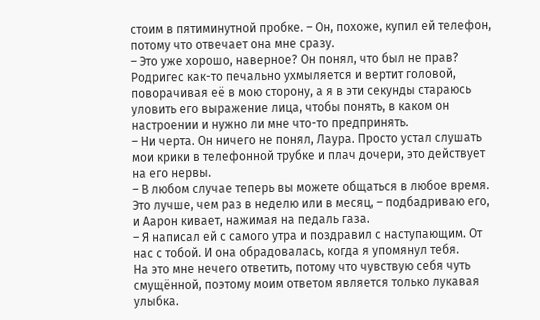стоим в пятиминутной пробке. – Он, похоже, купил ей телефон, потому что отвечает она мне сразу.
– Это уже хорошо, наверное? Он понял, что был не прав?
Родригес как-то печально ухмыляется и вертит головой, поворачивая её в мою сторону, а я в эти секунды стараюсь уловить его выражение лица, чтобы понять, в каком он настроении и нужно ли мне что-то предпринять.
– Ни черта. Он ничего не понял, Лаура. Просто устал слушать мои крики в телефонной трубке и плач дочери, это действует на его нервы.
– В любом случае теперь вы можете общаться в любое время. Это лучше, чем раз в неделю или в месяц, – подбадриваю его, и Аарон кивает, нажимая на педаль газа.
– Я написал ей с самого утра и поздравил с наступающим. От нас с тобой. И она обрадовалась, когда я упомянул тебя.
На это мне нечего ответить, потому что чувствую себя чуть смущённой, поэтому моим ответом является только лукавая улыбка.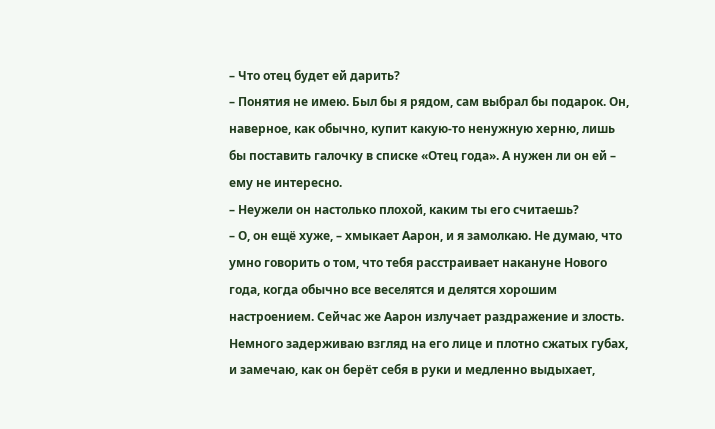– Что отец будет ей дарить?
– Понятия не имею. Был бы я рядом, сам выбрал бы подарок. Он, наверное, как обычно, купит какую-то ненужную херню, лишь бы поставить галочку в списке «Отец года». А нужен ли он ей – ему не интересно.
– Неужели он настолько плохой, каким ты его считаешь?
– О, он ещё хуже, – хмыкает Аарон, и я замолкаю. Не думаю, что умно говорить о том, что тебя расстраивает накануне Нового года, когда обычно все веселятся и делятся хорошим настроением. Сейчас же Аарон излучает раздражение и злость.
Немного задерживаю взгляд на его лице и плотно сжатых губах, и замечаю, как он берёт себя в руки и медленно выдыхает,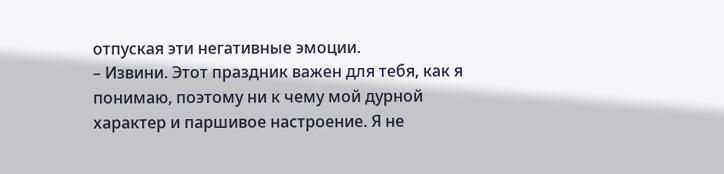отпуская эти негативные эмоции.
– Извини. Этот праздник важен для тебя, как я понимаю, поэтому ни к чему мой дурной характер и паршивое настроение. Я не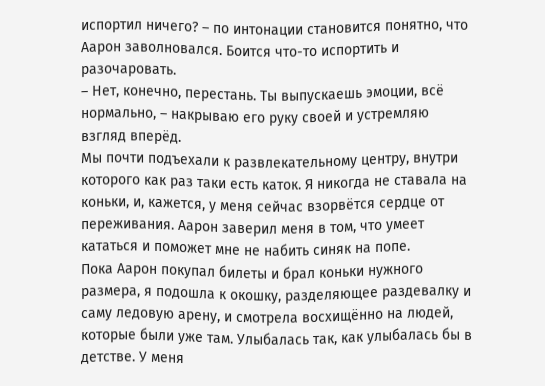испортил ничего? – по интонации становится понятно, что Аарон заволновался. Боится что-то испортить и разочаровать.
– Нет, конечно, перестань. Ты выпускаешь эмоции, всё нормально, – накрываю его руку своей и устремляю взгляд вперёд.
Мы почти подъехали к развлекательному центру, внутри которого как раз таки есть каток. Я никогда не ставала на коньки, и, кажется, у меня сейчас взорвётся сердце от переживания. Аарон заверил меня в том, что умеет кататься и поможет мне не набить синяк на попе.
Пока Аарон покупал билеты и брал коньки нужного размера, я подошла к окошку, разделяющее раздевалку и саму ледовую арену, и смотрела восхищённо на людей, которые были уже там. Улыбалась так, как улыбалась бы в детстве. У меня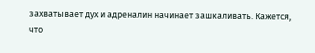захватывает дух и адреналин начинает зашкаливать. Кажется, что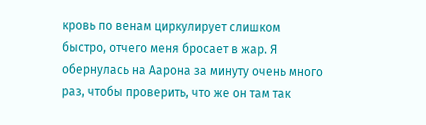кровь по венам циркулирует слишком быстро, отчего меня бросает в жар. Я обернулась на Аарона за минуту очень много раз, чтобы проверить, что же он там так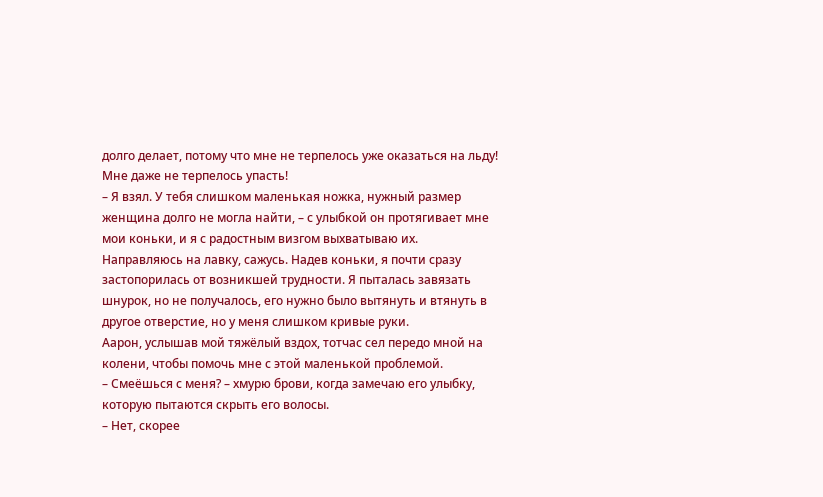долго делает, потому что мне не терпелось уже оказаться на льду! Мне даже не терпелось упасть!
– Я взял. У тебя слишком маленькая ножка, нужный размер женщина долго не могла найти, – с улыбкой он протягивает мне мои коньки, и я с радостным визгом выхватываю их.
Направляюсь на лавку, сажусь. Надев коньки, я почти сразу застопорилась от возникшей трудности. Я пыталась завязать шнурок, но не получалось, его нужно было вытянуть и втянуть в другое отверстие, но у меня слишком кривые руки.
Аарон, услышав мой тяжёлый вздох, тотчас сел передо мной на колени, чтобы помочь мне с этой маленькой проблемой.
– Смеёшься с меня? – хмурю брови, когда замечаю его улыбку, которую пытаются скрыть его волосы.
– Нет, скорее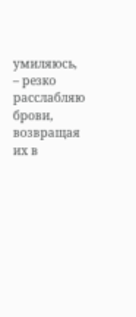умиляюсь, – резко расслабляю брови, возвращая их в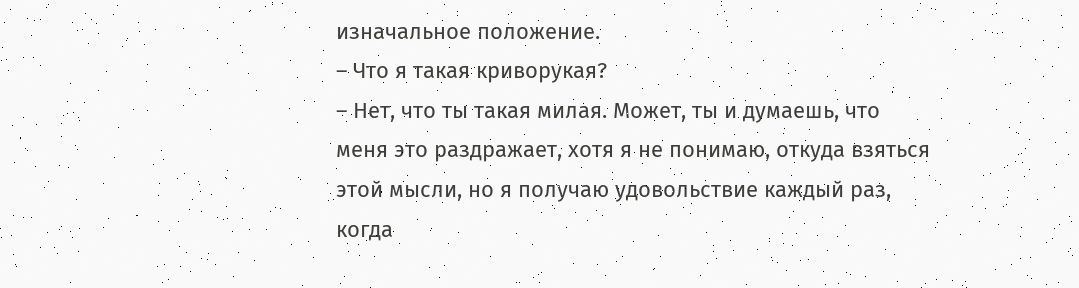изначальное положение.
– Что я такая криворукая?
– Нет, что ты такая милая. Может, ты и думаешь, что меня это раздражает, хотя я не понимаю, откуда взяться этой мысли, но я получаю удовольствие каждый раз, когда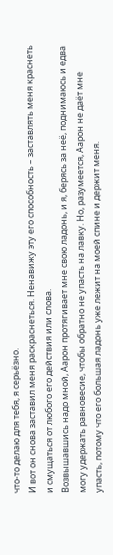что-то делаю для тебя, я серьёзно.
И вот он снова заставил меня раскраснеться. Ненавижу эту его способность – заставлять меня краснеть и смущаться от любого его действия или слова.
Возвышавшись надо мной, Аарон протягивает мне свою ладонь, и я, берясь за неё, поднимаюсь и едва могу удержать равновесие, чтобы обратно не упасть на лавку. Но, разумеется, Аарон не даёт мне упасть, потому что его большая ладонь уже лежит на моей спине и держит меня.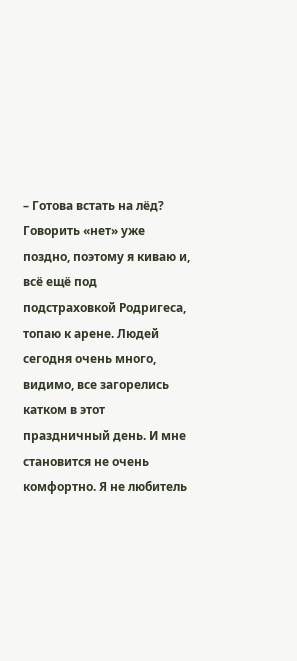– Готова встать на лёд?
Говорить «нет» уже поздно, поэтому я киваю и, всё ещё под подстраховкой Родригеса, топаю к арене. Людей сегодня очень много, видимо, все загорелись катком в этот праздничный день. И мне становится не очень комфортно. Я не любитель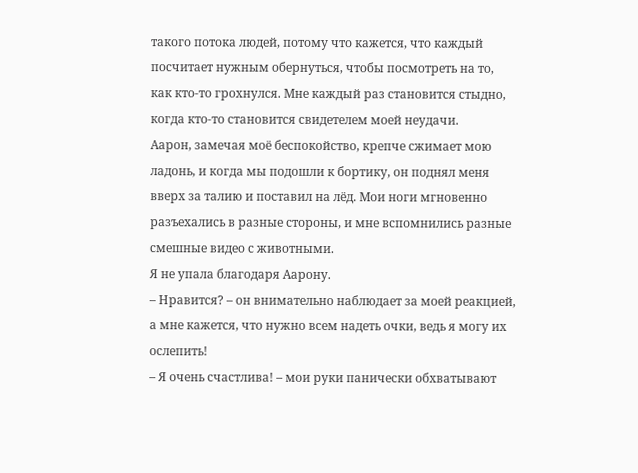такого потока людей, потому что кажется, что каждый посчитает нужным обернуться, чтобы посмотреть на то, как кто-то грохнулся. Мне каждый раз становится стыдно, когда кто-то становится свидетелем моей неудачи.
Аарон, замечая моё беспокойство, крепче сжимает мою ладонь, и когда мы подошли к бортику, он поднял меня вверх за талию и поставил на лёд. Мои ноги мгновенно разъехались в разные стороны, и мне вспомнились разные смешные видео с животными.
Я не упала благодаря Аарону.
– Нравится? – он внимательно наблюдает за моей реакцией, а мне кажется, что нужно всем надеть очки, ведь я могу их ослепить!
– Я очень счастлива! – мои руки панически обхватывают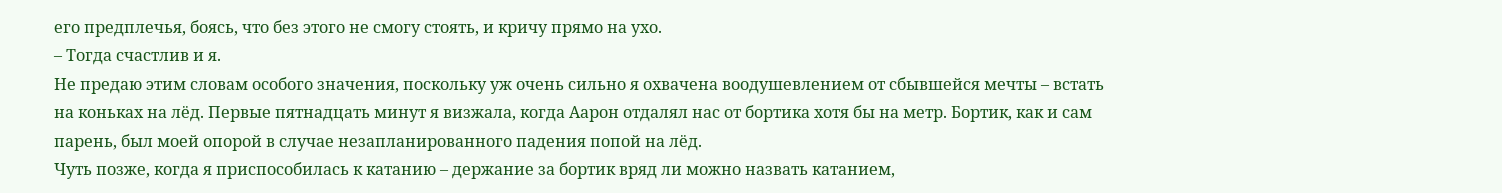его предплечья, боясь, что без этого не смогу стоять, и кричу прямо на ухо.
– Тогда счастлив и я.
Не предаю этим словам особого значения, поскольку уж очень сильно я охвачена воодушевлением от сбывшейся мечты – встать на коньках на лёд. Первые пятнадцать минут я визжала, когда Аарон отдалял нас от бортика хотя бы на метр. Бортик, как и сам парень, был моей опорой в случае незапланированного падения попой на лёд.
Чуть позже, когда я приспособилась к катанию – держание за бортик вряд ли можно назвать катанием,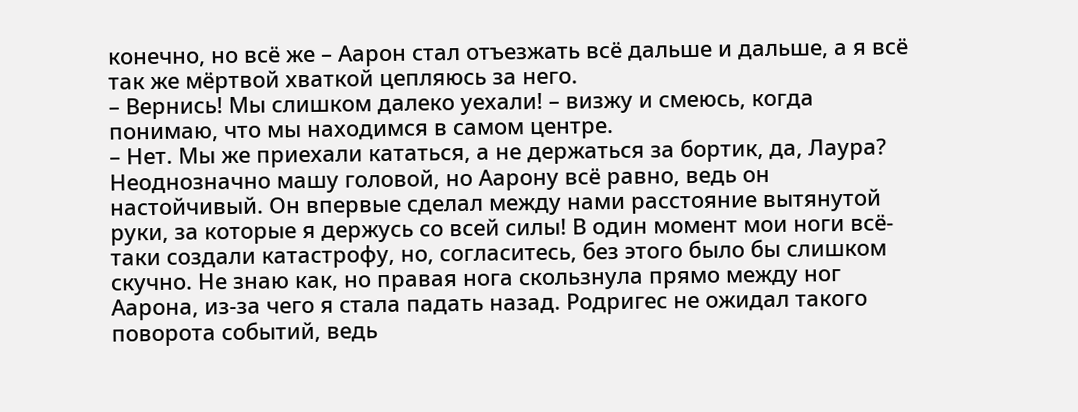конечно, но всё же – Аарон стал отъезжать всё дальше и дальше, а я всё так же мёртвой хваткой цепляюсь за него.
– Вернись! Мы слишком далеко уехали! – визжу и смеюсь, когда понимаю, что мы находимся в самом центре.
– Нет. Мы же приехали кататься, а не держаться за бортик, да, Лаура?
Неоднозначно машу головой, но Аарону всё равно, ведь он настойчивый. Он впервые сделал между нами расстояние вытянутой руки, за которые я держусь со всей силы! В один момент мои ноги всё-таки создали катастрофу, но, согласитесь, без этого было бы слишком скучно. Не знаю как, но правая нога скользнула прямо между ног Аарона, из-за чего я стала падать назад. Родригес не ожидал такого поворота событий, ведь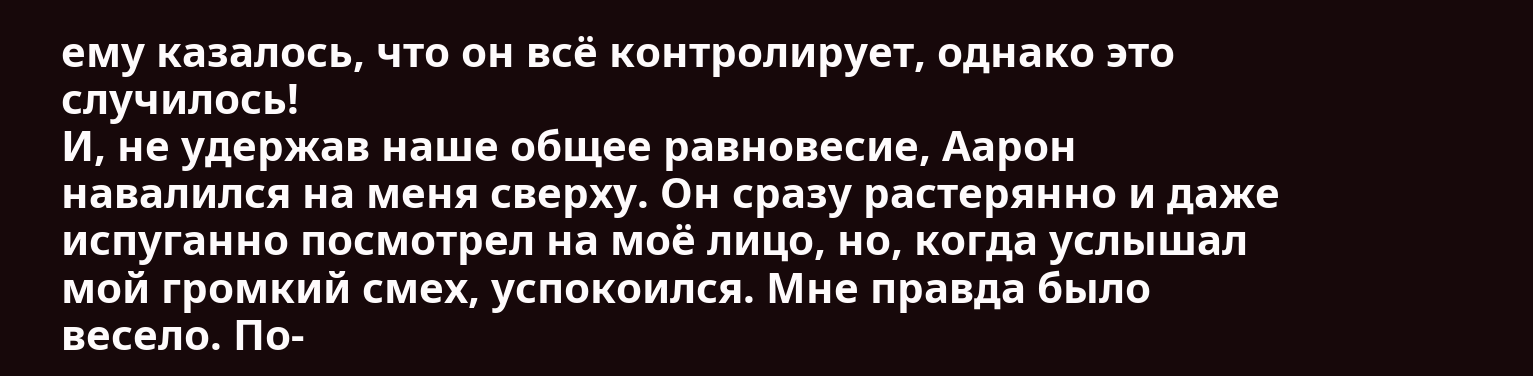ему казалось, что он всё контролирует, однако это случилось!
И, не удержав наше общее равновесие, Аарон навалился на меня сверху. Он сразу растерянно и даже испуганно посмотрел на моё лицо, но, когда услышал мой громкий смех, успокоился. Мне правда было весело. По-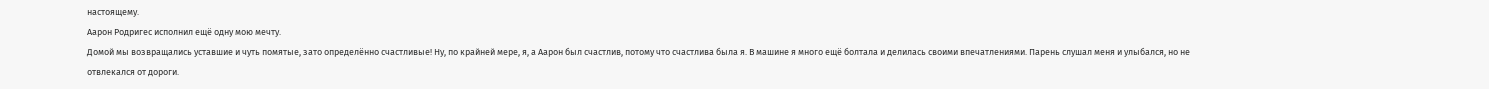настоящему.
Аарон Родригес исполнил ещё одну мою мечту.
Домой мы возвращались уставшие и чуть помятые, зато определённо счастливые! Ну, по крайней мере, я, а Аарон был счастлив, потому что счастлива была я. В машине я много ещё болтала и делилась своими впечатлениями. Парень слушал меня и улыбался, но не отвлекался от дороги.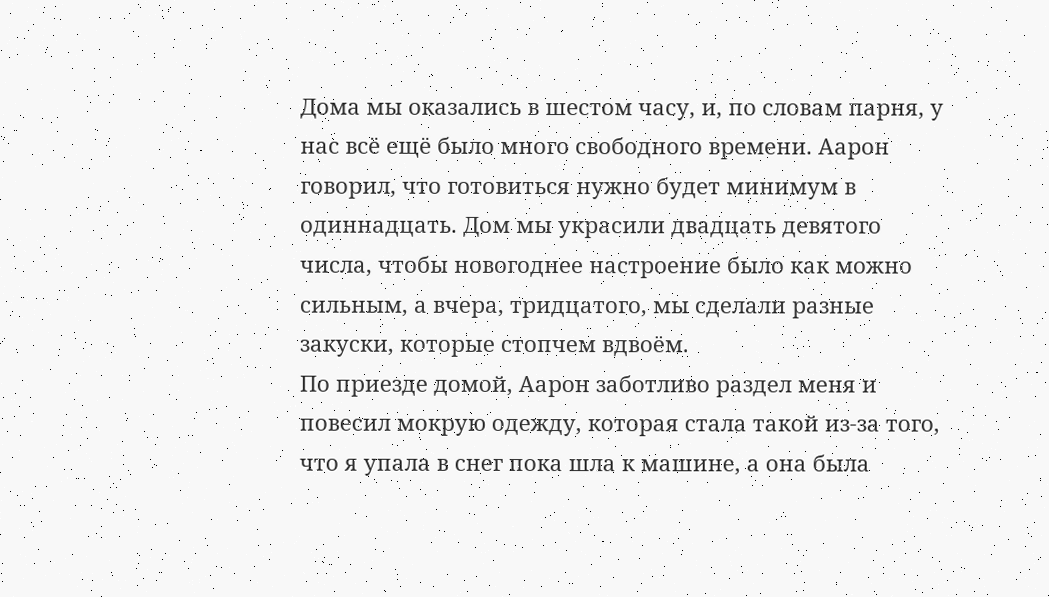Дома мы оказались в шестом часу, и, по словам парня, у нас всё ещё было много свободного времени. Аарон говорил, что готовиться нужно будет минимум в одиннадцать. Дом мы украсили двадцать девятого числа, чтобы новогоднее настроение было как можно сильным, а вчера, тридцатого, мы сделали разные закуски, которые стопчем вдвоём.
По приезде домой, Аарон заботливо раздел меня и повесил мокрую одежду, которая стала такой из-за того, что я упала в снег пока шла к машине, а она была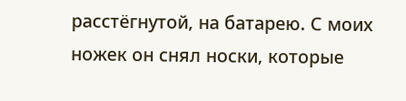расстёгнутой, на батарею. С моих ножек он снял носки, которые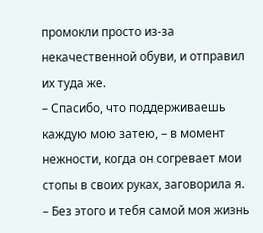промокли просто из-за некачественной обуви, и отправил их туда же.
– Спасибо, что поддерживаешь каждую мою затею, – в момент нежности, когда он согревает мои стопы в своих руках, заговорила я.
– Без этого и тебя самой моя жизнь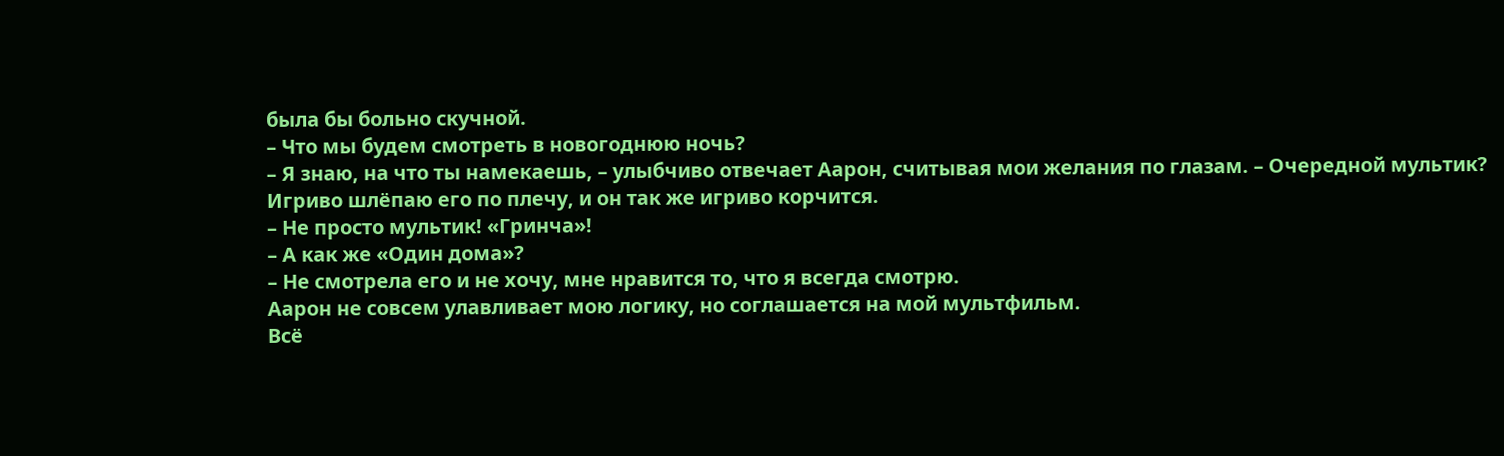была бы больно скучной.
– Что мы будем смотреть в новогоднюю ночь?
– Я знаю, на что ты намекаешь, – улыбчиво отвечает Аарон, считывая мои желания по глазам. – Очередной мультик?
Игриво шлёпаю его по плечу, и он так же игриво корчится.
– Не просто мультик! «Гринча»!
– А как же «Один дома»?
– Не смотрела его и не хочу, мне нравится то, что я всегда смотрю.
Аарон не совсем улавливает мою логику, но соглашается на мой мультфильм.
Всё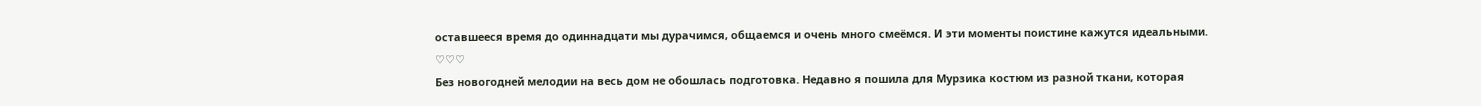оставшееся время до одиннадцати мы дурачимся, общаемся и очень много смеёмся. И эти моменты поистине кажутся идеальными.
♡♡♡
Без новогодней мелодии на весь дом не обошлась подготовка. Недавно я пошила для Мурзика костюм из разной ткани, которая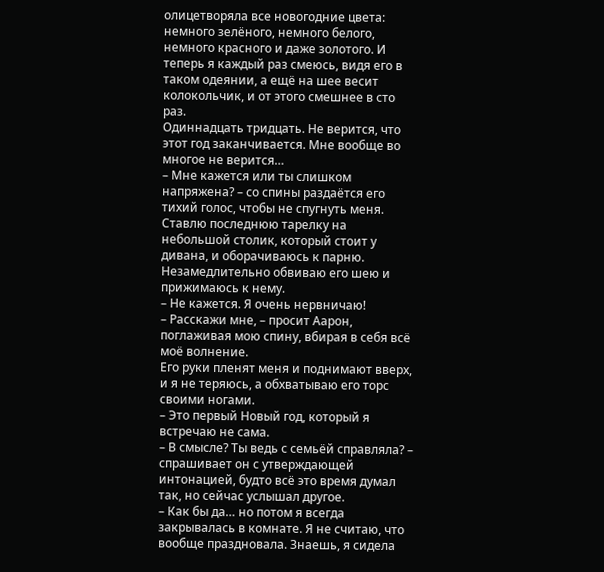олицетворяла все новогодние цвета: немного зелёного, немного белого, немного красного и даже золотого. И теперь я каждый раз смеюсь, видя его в таком одеянии, а ещё на шее весит колокольчик, и от этого смешнее в сто раз.
Одиннадцать тридцать. Не верится, что этот год заканчивается. Мне вообще во многое не верится…
– Мне кажется или ты слишком напряжена? – со спины раздаётся его тихий голос, чтобы не спугнуть меня.
Ставлю последнюю тарелку на небольшой столик, который стоит у дивана, и оборачиваюсь к парню. Незамедлительно обвиваю его шею и прижимаюсь к нему.
– Не кажется. Я очень нервничаю!
– Расскажи мне, – просит Аарон, поглаживая мою спину, вбирая в себя всё моё волнение.
Его руки пленят меня и поднимают вверх, и я не теряюсь, а обхватываю его торс своими ногами.
– Это первый Новый год, который я встречаю не сама.
– В смысле? Ты ведь с семьёй справляла? – спрашивает он с утверждающей интонацией, будто всё это время думал так, но сейчас услышал другое.
– Как бы да… но потом я всегда закрывалась в комнате. Я не считаю, что вообще праздновала. Знаешь, я сидела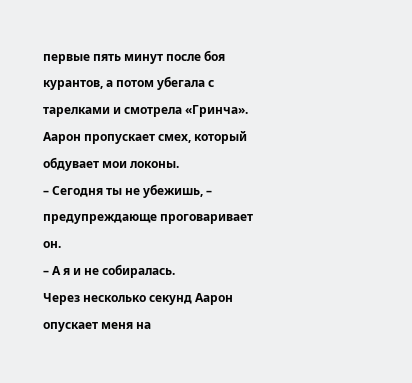первые пять минут после боя курантов, а потом убегала с тарелками и смотрела «Гринча».
Аарон пропускает смех, который обдувает мои локоны.
– Сегодня ты не убежишь, – предупреждающе проговаривает он.
– А я и не собиралась.
Через несколько секунд Аарон опускает меня на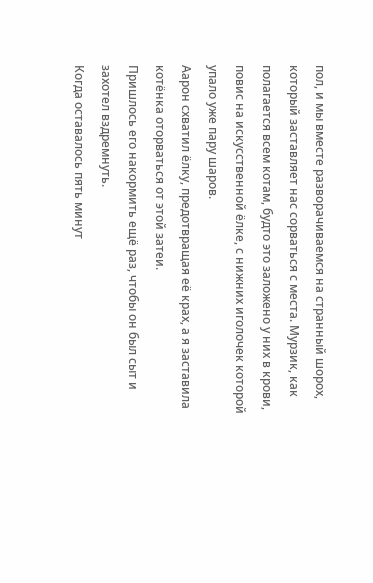пол, и мы вместе разворачиваемся на странный шорох, который заставляет нас сорваться с места. Мурзик, как полагается всем котам, будто это заложено у них в крови, повис на искусственной ёлке, с нижних иголочек которой упало уже пару шаров.
Аарон схватил ёлку, предотвращая её крах, а я заставила котёнка оторваться от этой затеи.
Пришлось его накормить ещё раз, чтобы он был сыт и захотел вздремнуть.
Когда оставалось пять минут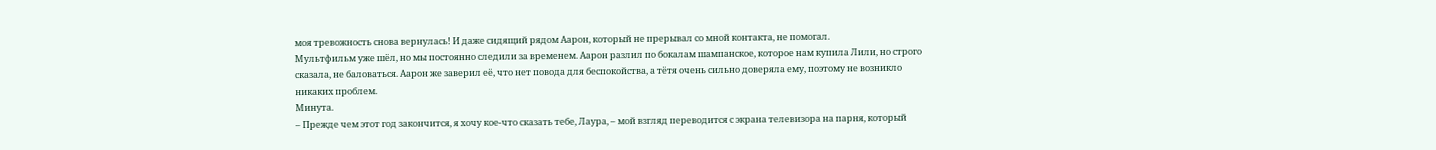моя тревожность снова вернулась! И даже сидящий рядом Аарон, который не прерывал со мной контакта, не помогал.
Мультфильм уже шёл, но мы постоянно следили за временем. Аарон разлил по бокалам шампанское, которое нам купила Лили, но строго сказала, не баловаться. Аарон же заверил её, что нет повода для беспокойства, а тётя очень сильно доверяла ему, поэтому не возникло никаких проблем.
Минута.
– Прежде чем этот год закончится, я хочу кое-что сказать тебе, Лаура, – мой взгляд переводится с экрана телевизора на парня, который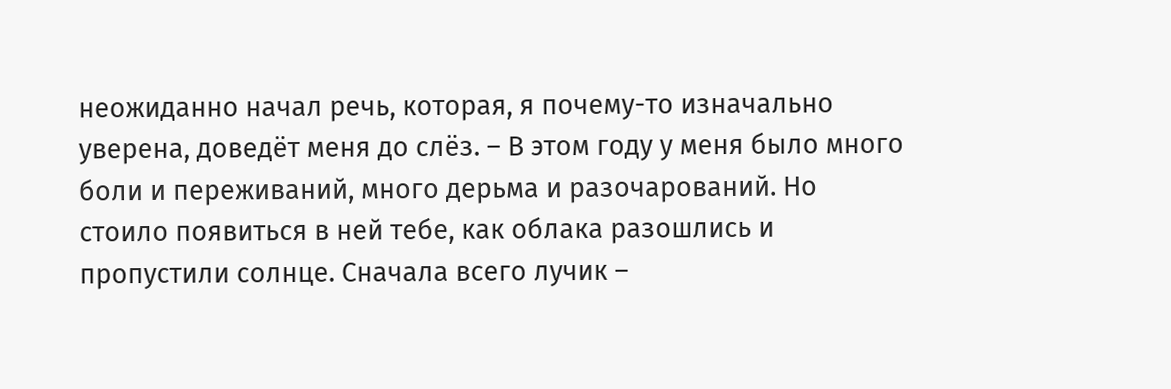неожиданно начал речь, которая, я почему-то изначально уверена, доведёт меня до слёз. – В этом году у меня было много боли и переживаний, много дерьма и разочарований. Но стоило появиться в ней тебе, как облака разошлись и пропустили солнце. Сначала всего лучик –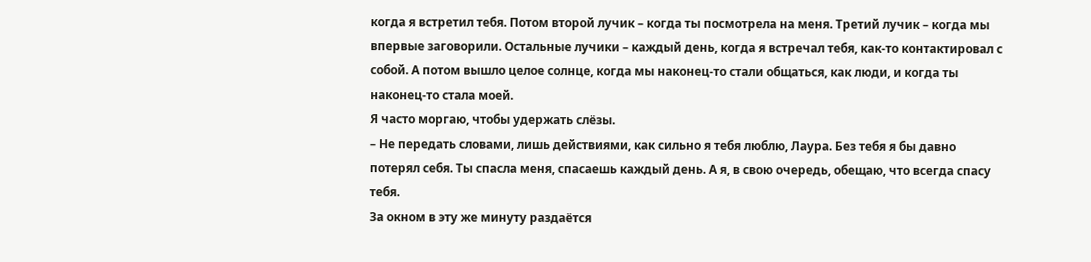когда я встретил тебя. Потом второй лучик – когда ты посмотрела на меня. Третий лучик – когда мы впервые заговорили. Остальные лучики – каждый день, когда я встречал тебя, как-то контактировал с собой. А потом вышло целое солнце, когда мы наконец-то стали общаться, как люди, и когда ты наконец-то стала моей.
Я часто моргаю, чтобы удержать слёзы.
– Не передать словами, лишь действиями, как сильно я тебя люблю, Лаура. Без тебя я бы давно потерял себя. Ты спасла меня, спасаешь каждый день. А я, в свою очередь, обещаю, что всегда спасу тебя.
За окном в эту же минуту раздаётся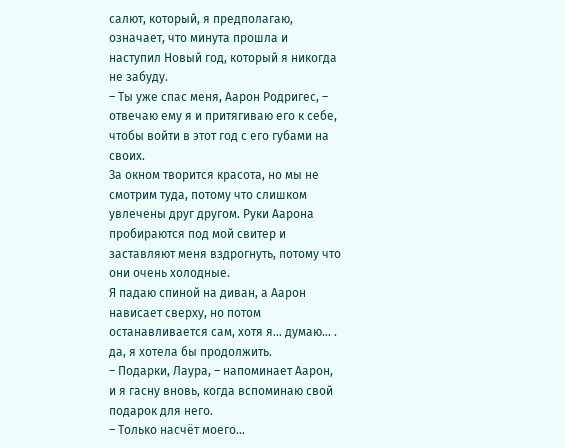салют, который, я предполагаю, означает, что минута прошла и наступил Новый год, который я никогда не забуду.
– Ты уже спас меня, Аарон Родригес, – отвечаю ему я и притягиваю его к себе, чтобы войти в этот год с его губами на своих.
За окном творится красота, но мы не смотрим туда, потому что слишком увлечены друг другом. Руки Аарона пробираются под мой свитер и заставляют меня вздрогнуть, потому что они очень холодные.
Я падаю спиной на диван, а Аарон нависает сверху, но потом останавливается сам, хотя я… думаю… . да, я хотела бы продолжить.
– Подарки, Лаура, – напоминает Аарон, и я гасну вновь, когда вспоминаю свой подарок для него.
– Только насчёт моего…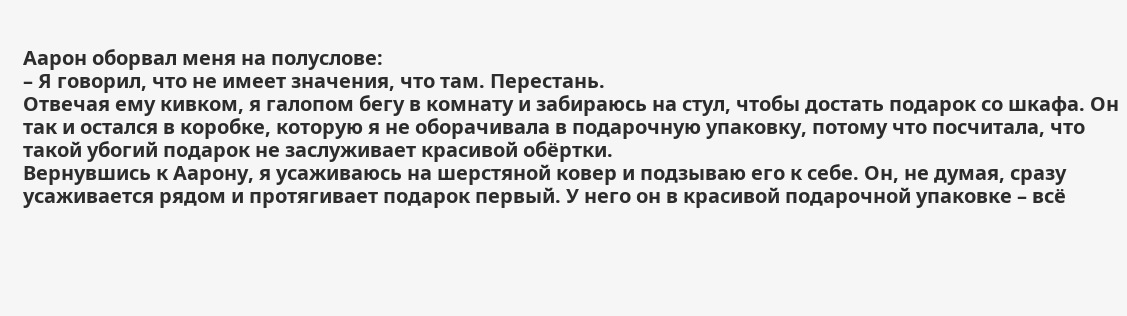Аарон оборвал меня на полуслове:
– Я говорил, что не имеет значения, что там. Перестань.
Отвечая ему кивком, я галопом бегу в комнату и забираюсь на стул, чтобы достать подарок со шкафа. Он так и остался в коробке, которую я не оборачивала в подарочную упаковку, потому что посчитала, что такой убогий подарок не заслуживает красивой обёртки.
Вернувшись к Аарону, я усаживаюсь на шерстяной ковер и подзываю его к себе. Он, не думая, сразу усаживается рядом и протягивает подарок первый. У него он в красивой подарочной упаковке – всё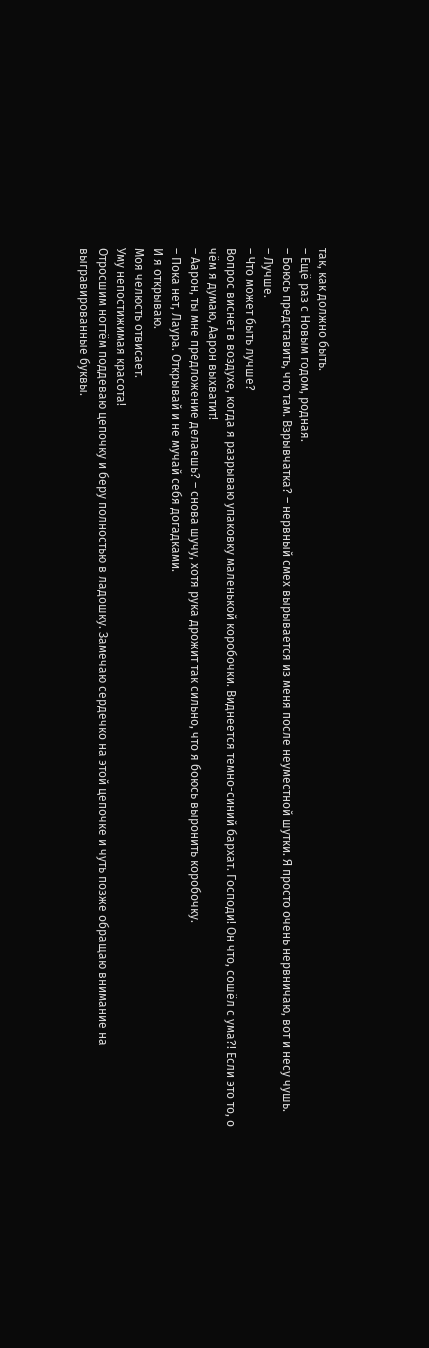так, как должно быть.
– Ещё раз с Новым годом, родная.
– Боюсь представить, что там. Взрывчатка? – нервный смех вырывается из меня после неуместной шутки. Я просто очень нервничаю, вот и несу чушь.
– Лучше.
– Что может быть лучше?
Вопрос виснет в воздухе, когда я разрываю упаковку маленькой коробочки. Виднеется темно-синий бархат. Господи! Он что, сошёл с ума?! Если это то, о чём я думаю, Аарон выхватит!
– Аарон, ты мне предложение делаешь? – снова шучу, хотя рука дрожит так сильно, что я боюсь выронить коробочку.
– Пока нет, Лаура. Открывай и не мучай себя догадками.
И я открываю.
Моя челюсть отвисает.
Уму непостижимая красота!
Отросшим ногтём поддеваю цепочку и беру полностью в ладошку. Замечаю сердечко на этой цепочке и чуть позже обращаю внимание на выгравированные буквы.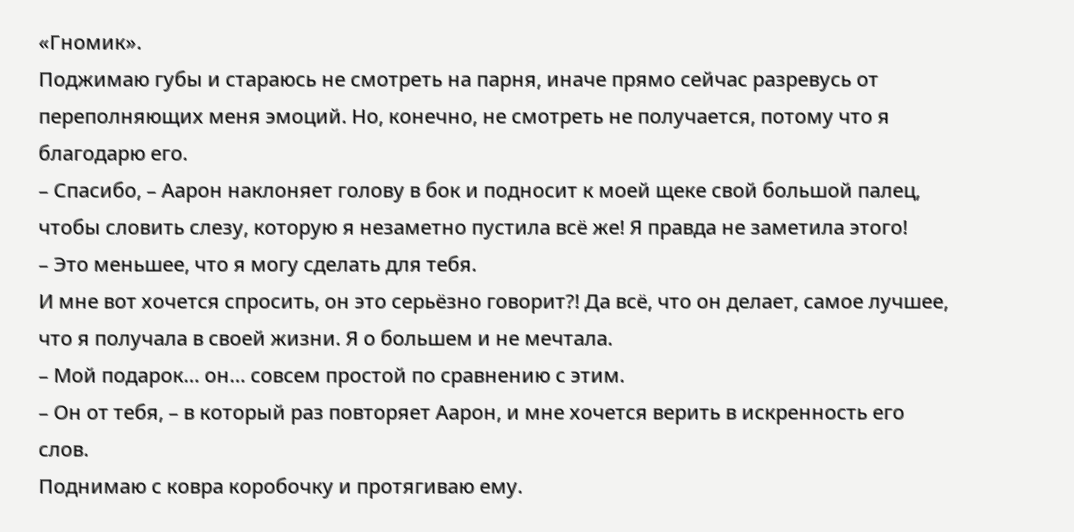«Гномик».
Поджимаю губы и стараюсь не смотреть на парня, иначе прямо сейчас разревусь от переполняющих меня эмоций. Но, конечно, не смотреть не получается, потому что я благодарю его.
– Спасибо, – Аарон наклоняет голову в бок и подносит к моей щеке свой большой палец, чтобы словить слезу, которую я незаметно пустила всё же! Я правда не заметила этого!
– Это меньшее, что я могу сделать для тебя.
И мне вот хочется спросить, он это серьёзно говорит?! Да всё, что он делает, самое лучшее, что я получала в своей жизни. Я о большем и не мечтала.
– Мой подарок… он… совсем простой по сравнению с этим.
– Он от тебя, – в который раз повторяет Аарон, и мне хочется верить в искренность его слов.
Поднимаю с ковра коробочку и протягиваю ему.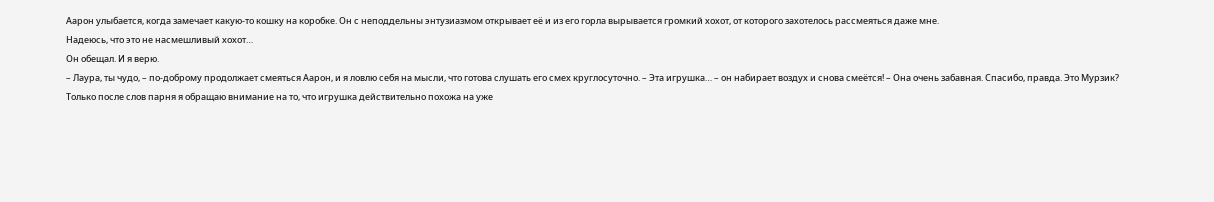Аарон улыбается, когда замечает какую-то кошку на коробке. Он с неподдельны энтузиазмом открывает её и из его горла вырывается громкий хохот, от которого захотелось рассмеяться даже мне.
Надеюсь, что это не насмешливый хохот…
Он обещал. И я верю.
– Лаура, ты чудо, – по-доброму продолжает смеяться Аарон, и я ловлю себя на мысли, что готова слушать его смех круглосуточно. – Эта игрушка… – он набирает воздух и снова смеётся! – Она очень забавная. Спасибо, правда. Это Мурзик?
Только после слов парня я обращаю внимание на то, что игрушка действительно похожа на уже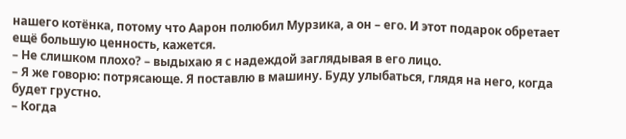нашего котёнка, потому что Аарон полюбил Мурзика, а он – его. И этот подарок обретает ещё большую ценность, кажется.
– Не слишком плохо? – выдыхаю я с надеждой заглядывая в его лицо.
– Я же говорю: потрясающе. Я поставлю в машину. Буду улыбаться, глядя на него, когда будет грустно.
– Когда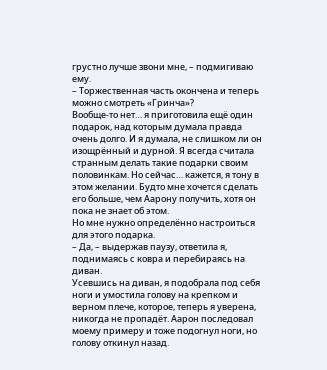грустно лучше звони мне, – подмигиваю ему.
– Торжественная часть окончена и теперь можно смотреть «Гринча»?
Вообще-то нет… я приготовила ещё один подарок, над которым думала правда очень долго. И я думала, не слишком ли он изощрённый и дурной. Я всегда считала странным делать такие подарки своим половинкам. Но сейчас… кажется, я тону в этом желании. Будто мне хочется сделать его больше, чем Аарону получить, хотя он пока не знает об этом.
Но мне нужно определённо настроиться для этого подарка.
– Да, – выдержав паузу, ответила я, поднимаясь с ковра и перебираясь на диван.
Усевшись на диван, я подобрала под себя ноги и умостила голову на крепком и верном плече, которое, теперь я уверена, никогда не пропадёт. Аарон последовал моему примеру и тоже подогнул ноги, но голову откинул назад.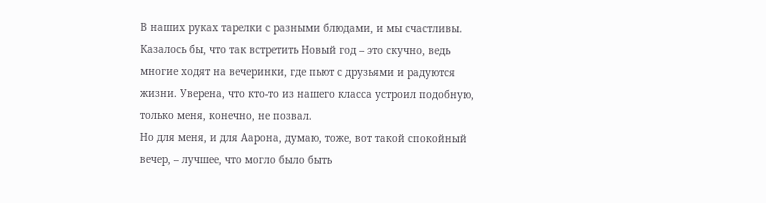В наших руках тарелки с разными блюдами, и мы счастливы.
Казалось бы, что так встретить Новый год – это скучно, ведь многие ходят на вечеринки, где пьют с друзьями и радуются жизни. Уверена, что кто-то из нашего класса устроил подобную, только меня, конечно, не позвал.
Но для меня, и для Аарона, думаю, тоже, вот такой спокойный вечер, – лучшее, что могло было быть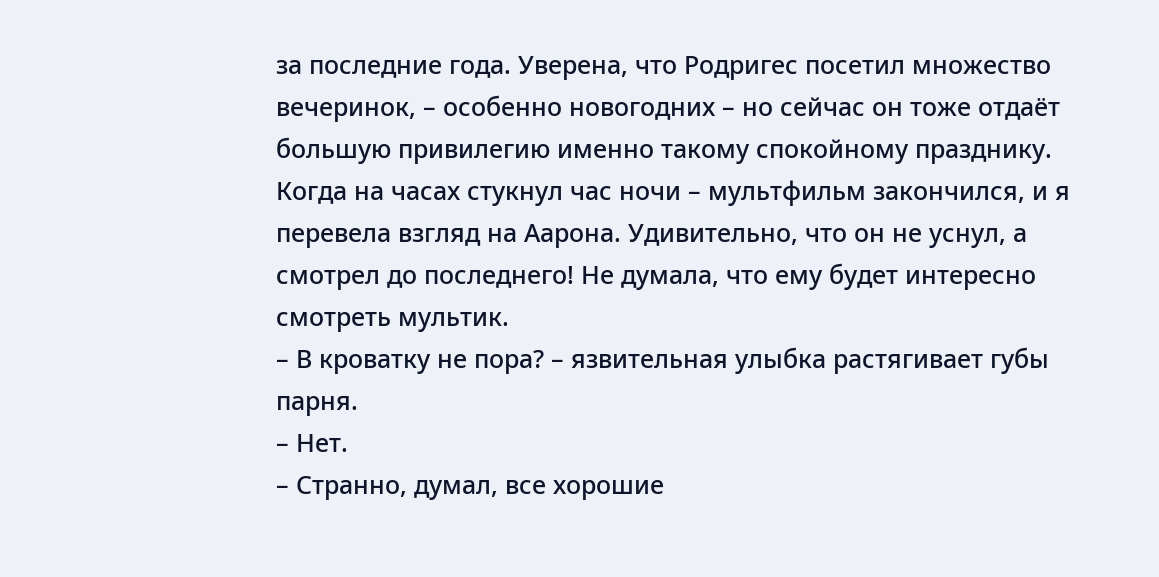за последние года. Уверена, что Родригес посетил множество вечеринок, – особенно новогодних – но сейчас он тоже отдаёт большую привилегию именно такому спокойному празднику.
Когда на часах стукнул час ночи – мультфильм закончился, и я перевела взгляд на Аарона. Удивительно, что он не уснул, а смотрел до последнего! Не думала, что ему будет интересно смотреть мультик.
– В кроватку не пора? – язвительная улыбка растягивает губы парня.
– Нет.
– Странно, думал, все хорошие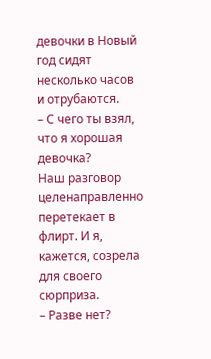девочки в Новый год сидят несколько часов и отрубаются.
– С чего ты взял, что я хорошая девочка?
Наш разговор целенаправленно перетекает в флирт. И я, кажется, созрела для своего сюрприза.
– Разве нет?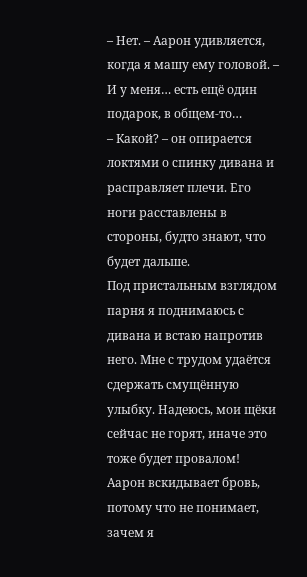– Нет. – Аарон удивляется, когда я машу ему головой. – И у меня… есть ещё один подарок, в общем-то…
– Какой? – он опирается локтями о спинку дивана и расправляет плечи. Его ноги расставлены в стороны, будто знают, что будет дальше.
Под пристальным взглядом парня я поднимаюсь с дивана и встаю напротив него. Мне с трудом удаётся сдержать смущённую улыбку. Надеюсь, мои щёки сейчас не горят, иначе это тоже будет провалом!
Аарон вскидывает бровь, потому что не понимает, зачем я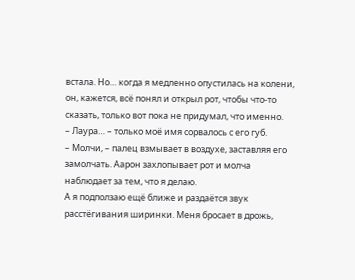встала. Но… когда я медленно опустилась на колени, он, кажется, всё понял и открыл рот, чтобы что-то сказать, только вот пока не придумал, что именно.
– Лаура… – только моё имя сорвалось с его губ.
– Молчи, – палец взмывает в воздухе, заставляя его замолчать. Аарон захлопывает рот и молча наблюдает за тем, что я делаю.
А я подползаю ещё ближе и раздаётся звук расстёгивания ширинки. Меня бросает в дрожь,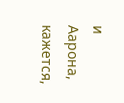и Аарона, кажется,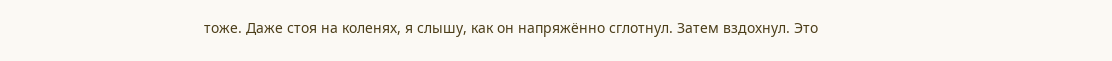тоже. Даже стоя на коленях, я слышу, как он напряжённо сглотнул. Затем вздохнул. Это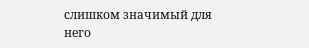слишком значимый для него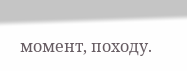момент, походу.